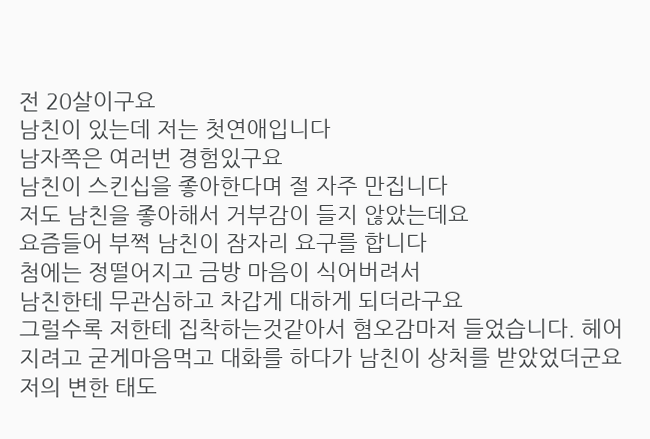전 20살이구요
남친이 있는데 저는 첫연애입니다
남자쪽은 여러번 경험있구요
남친이 스킨십을 좋아한다며 절 자주 만집니다
저도 남친을 좋아해서 거부감이 들지 않았는데요
요즘들어 부쩍 남친이 잠자리 요구를 합니다
첨에는 정떨어지고 금방 마음이 식어버려서
남친한테 무관심하고 차갑게 대하게 되더라구요
그럴수록 저한테 집착하는것같아서 혐오감마저 들었습니다. 헤어지려고 굳게마음먹고 대화를 하다가 남친이 상처를 받았었더군요 저의 변한 태도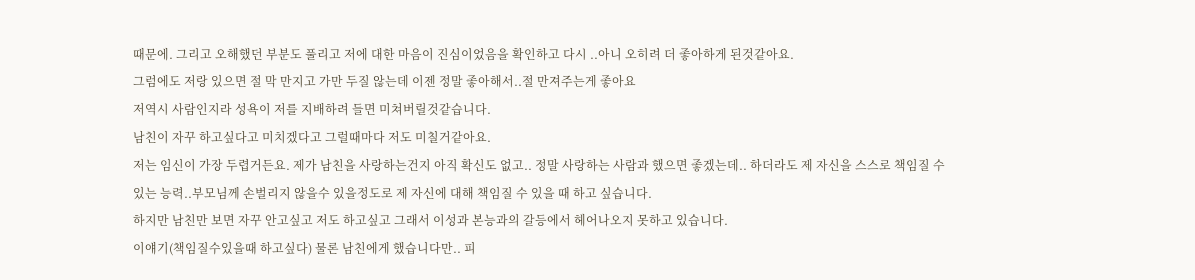때문에. 그리고 오해했던 부분도 풀리고 저에 대한 마음이 진심이었음을 확인하고 다시 ..아니 오히려 더 좋아하게 된것같아요.
그럼에도 저랑 있으면 절 막 만지고 가만 두질 않는데 이젠 정말 좋아해서..절 만져주는게 좋아요
저역시 사람인지라 성욕이 저를 지배하려 들면 미쳐버릴것같습니다.
남친이 자꾸 하고싶다고 미치겠다고 그럴때마다 저도 미칠거같아요.
저는 임신이 가장 두렵거든요. 제가 남친을 사랑하는건지 아직 확신도 없고.. 정말 사랑하는 사람과 했으면 좋겠는데.. 하더라도 제 자신을 스스로 책임질 수 있는 능력..부모님께 손벌리지 않을수 있을정도로 제 자신에 대해 책임질 수 있을 때 하고 싶습니다.
하지만 남친만 보면 자꾸 안고싶고 저도 하고싶고 그래서 이성과 본능과의 갈등에서 헤어나오지 못하고 있습니다.
이얘기(책임질수있을때 하고싶다) 물론 남친에게 했습니다만.. 피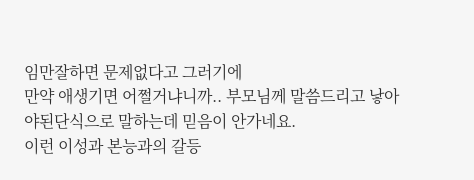임만잘하면 문제없다고 그러기에
만약 애생기면 어쩔거냐니까.. 부모님께 말씀드리고 낳아야된단식으로 말하는데 믿음이 안가네요.
이런 이성과 본능과의 갈등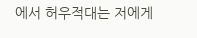에서 허우적대는 저에게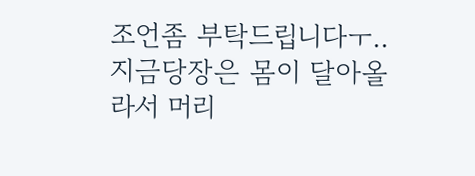조언좀 부탁드립니다ㅜ..지금당장은 몸이 달아올라서 머리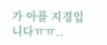가 아플 지경입니다ㅠㅠ..